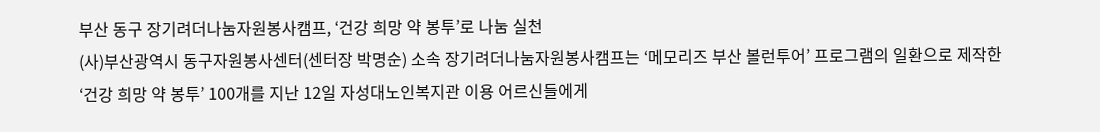부산 동구 장기려더나눔자원봉사캠프, ‘건강 희망 약 봉투’로 나눔 실천
(사)부산광역시 동구자원봉사센터(센터장 박명순) 소속 장기려더나눔자원봉사캠프는 ‘메모리즈 부산 볼런투어’ 프로그램의 일환으로 제작한 ‘건강 희망 약 봉투’ 100개를 지난 12일 자성대노인복지관 이용 어르신들에게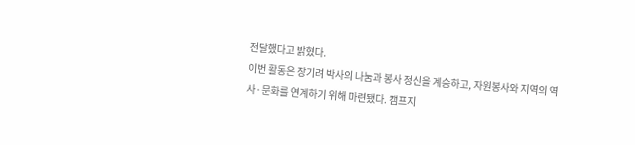전달했다고 밝혔다.
이번 활동은 장기려 박사의 나눔과 봉사 정신을 계승하고, 자원봉사와 지역의 역사·문화를 연계하기 위해 마련됐다. 캠프지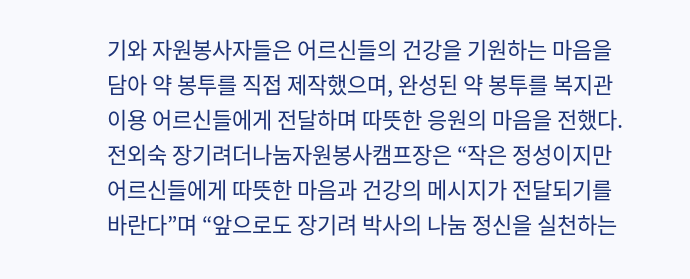기와 자원봉사자들은 어르신들의 건강을 기원하는 마음을 담아 약 봉투를 직접 제작했으며, 완성된 약 봉투를 복지관 이용 어르신들에게 전달하며 따뜻한 응원의 마음을 전했다.
전외숙 장기려더나눔자원봉사캠프장은 “작은 정성이지만 어르신들에게 따뜻한 마음과 건강의 메시지가 전달되기를 바란다”며 “앞으로도 장기려 박사의 나눔 정신을 실천하는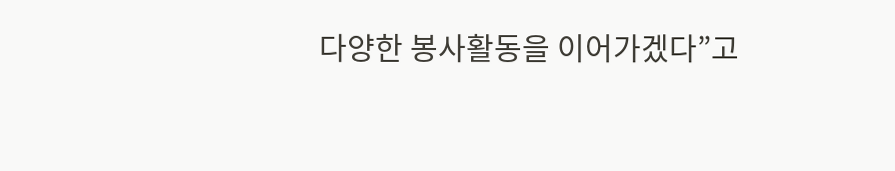다양한 봉사활동을 이어가겠다”고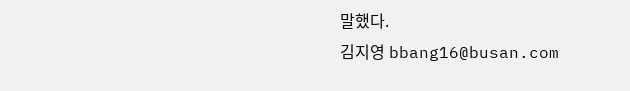말했다.
김지영 bbang16@busan.com